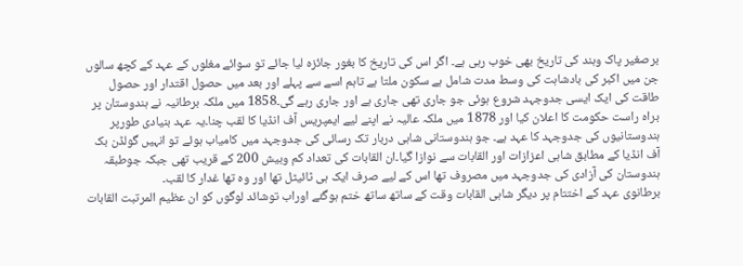برصغیر پاک وہند کی تاریخ بھی خوب رہی ہے۔ اگر اس کی تاریخ کا بغور جائزہ لیا جائے تو سوائے مغلوں کے عہد کے کچھ سالوں جن میں اکبر کی بادشاہت کی وسط مدت شامل ہے سکون ملتا ہے تاہم اسے سے پہلے اور بعد میں حصول اقتدار اور حصول طاقت کی ایک ایسی جدوجہد شروع ہوئی جو جاری تھی جاری ہے اور جاری رہے گی۔1858 میں ملکہ برطانیہ نے ہندوستان پر براہ راست حکومت کا اعلان کیا اور 1878 میں ملکہ عالیہ نے اپنے لیے ایمپریس آف انڈیا کا لقب چنا۔یہ عہد بنیادی طورپر ہندوستانیوں کی جدوجہد کا عہد ہے۔ جو ہندوستانی شاہی دربار تک رسائی کی جدوجہد میں کامیاب ہوئے تو انہیں گولڈن بک آف انڈیا کے مطابق شاہی اعزازات اور القابات سے نوازا گیا۔ان القابات کی تعداد کم وبیش 200 کے قریب تھی جبکہ جوطبقہ ہندوستان کی آزادی کی جدوجہد میں مصروف تھا اس کے لیے صرف ایک ہی ٹائیٹل تھا اور وہ تھا غدار کا لقب۔
برطانوی عہد کے اختتام پر دیگر شاہی القابات وقت کے ساتھ ساتھ ختم ہوگئے اوراب توشائد لوگوں کو ان عظیم المرتبت القابات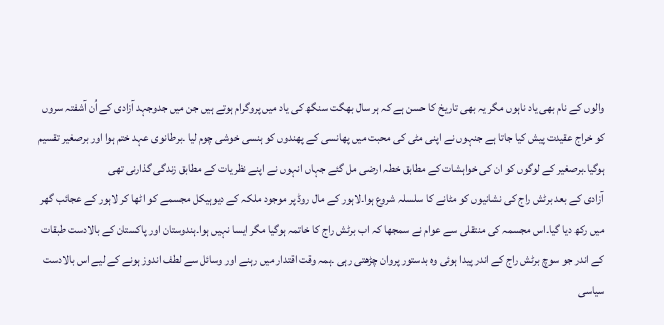والوں کے نام بھی یاد ناہوں مگر یہ بھی تاریخ کا حسن ہے کہ ہر سال بھگت سنگھ کی یاد میں پروگرام ہوتے ہیں جن میں جدوجہد آزادی کے اُن آشفتہ سروں کو خراج عقیدت پیش کیا جاتا ہے جنہوں نے اپنی مٹی کی محبت میں پھانسی کے پھندوں کو ہنسی خوشی چوم لیا ۔برطانوی عہد ختم ہوا اور برصغیر تقسیم ہوگیا۔برصغیر کے لوگوں کو ان کی خواہشات کے مطابق خطہ ارضی مل گئے جہاں انہوں نے اپنے نظریات کے مطابق زندگی گذارنی تھی
آزادی کے بعد برٹش راج کی نشانیوں کو مٹانے کا سلسلہ شروع ہوا۔لاہور کے مال روڈ پر موجود ملکہ کے دیوہیکل مجسمے کو اٹھا کر لاہور کے عجائب گھر میں رکھ دیا گیا۔اس مجسمہ کی منتقلی سے عوام نے سمجھا کہ اب برٹش راج کا خاتمہ ہوگیا مگر ایسا نہیں ہوا۔ہندوستان اور پاکستان کے بالادست طبقات کے اندر جو سوچ برٹش راج کے اندر پیدا ہوئی وہ بدستور پروان چڑھتی رہی ۔ہمہ وقت اقتدار میں رہنے اور وسائل سے لطف اندوز ہونے کے لیے اس بالادست سیاسی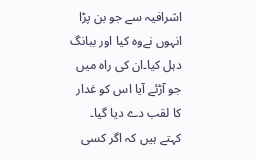اشرافیہ سے جو بن پڑا انہوں نےوہ کیا اور ببانگ دہل کیا۔ان کی راہ میں جو آڑئے آیا اس کو غدار کا لقب دے دیا گیا۔
کہتے ہیں کہ اگر کسی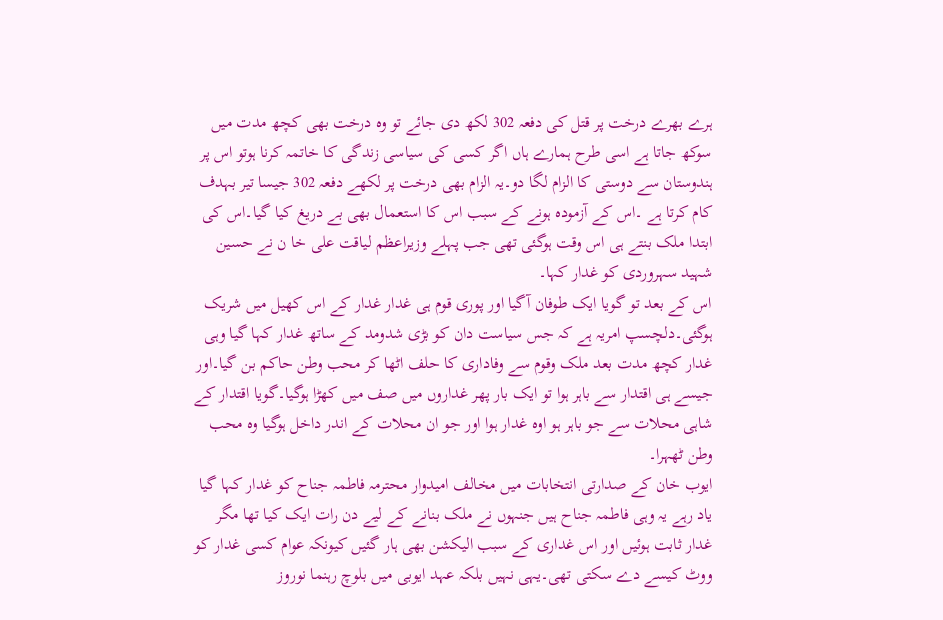ہرے بھرے درخت پر قتل کی دفعہ 302 لکھ دی جائے تو وہ درخت بھی کچھ مدت میں سوکھ جاتا ہے اسی طرح ہمارے ہاں اگر کسی کی سیاسی زندگی کا خاتمہ کرنا ہوتو اس پر ہندوستان سے دوستی کا الزام لگا دو۔یہ الزام بھی درخت پر لکھے دفعہ 302 جیسا تیر بہدف کام کرتا ہے ۔اس کے آزمودہ ہونے کے سبب اس کا استعمال بھی بے دریغ کیا گیا۔اس کی ابتدا ملک بنتے ہی اس وقت ہوگئی تھی جب پہلے وزیراعظم لیاقت علی خا ن نے حسین شہید سہروردی کو غدار کہا۔
اس کے بعد تو گویا ایک طوفان آگیا اور پوری قوم ہی غدار غدار کے اس کھیل میں شریک ہوگئی۔دلچسپ امریہ ہے کہ جس سیاست دان کو بڑی شدومد کے ساتھ غدار کہا گیا وہی غدار کچھ مدت بعد ملک وقوم سے وفاداری کا حلف اٹھا کر محب وطن حاکم بن گیا۔اور جیسے ہی اقتدار سے باہر ہوا تو ایک بار پھر غداروں میں صف میں کھڑا ہوگیا۔گویا اقتدار کے شاہی محلات سے جو باہر ہو اوہ غدار ہوا اور جو ان محلات کے اندر داخل ہوگیا وہ محب وطن ٹھہرا۔
ایوب خان کے صدارتی انتخابات میں مخالف امیدوار محترمہ فاطمہ جناح کو غدار کہا گیا یاد رہے یہ وہی فاطمہ جناح ہیں جنہوں نے ملک بنانے کے لیے دن رات ایک کیا تھا مگر غدار ثابت ہوئیں اور اس غداری کے سبب الیکشن بھی ہار گئیں کیونکہ عوام کسی غدار کو ووٹ کیسے دے سکتی تھی۔یہی نہیں بلکہ عہد ایوبی میں بلوچ رہنما نوروز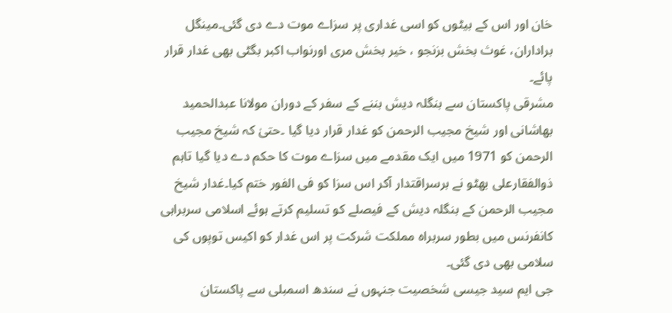خان اور اس کے بیٹوں کو اسی غداری پر سزاے موت دے دی گئی۔مینگل براداران، غوث بخش بزنجو ، خیر بخش مری اورنواب اکبر بگٹی بھی غدار قرار پائے۔
مشرقی پاکستان سے بنگلہ دیش بننے کے سفر کے دوران مولانا عبدالحمید بھاشانی اور شیخ مجیب الرحمن کو غدار قرار دیا گیا ۔حتیٰ کہ شیخ مجیب الرحمن کو 1971 میں ایک مقدمے میں سزاے موت کا حکم دے دیا گیا تاہم ذوالفقارعلی بھٹو نے برسراقتدار آکر اس سزا کو فی الفور ختم کیا۔غدار شیخ مجیب الرحمن کے بنگلہ دیش کے فیصلے کو تسلیم کرتے ہوئے اسلامی سربراہی کانفرنس میں بطور سربراہ مملکت شرکت پر اس غدار کو اکیس توپوں کی سلامی بھی دی گئی۔
جی ایم سید جیسی شخصیت جنہوں نے سندھ اسمبلی سے پاکستان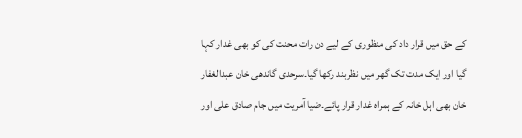کے حق میں قرار داد کی منظوری کے لیے دن رات محنت کی کو بھی غدار کہا گیا اور ایک مدت تک گھر میں نظربند رکھا گیا۔سرحدی گاندھی خان عبدالغفار خان بھی اہل خانہ کے ہمراہ غدار قرار پائے۔ضیا آمریت میں جام صادق علی اور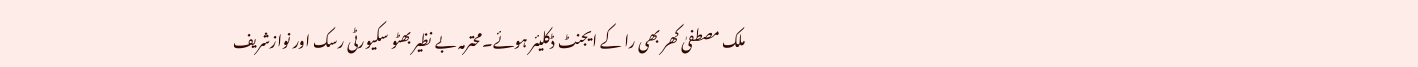ملک مصطفیٰ کھر بھی را کے ایجنٹ ڈکلیئر ہوئے۔محترمہ بے نظیر بھٹو سکیورٹی رسک اور نوازشریف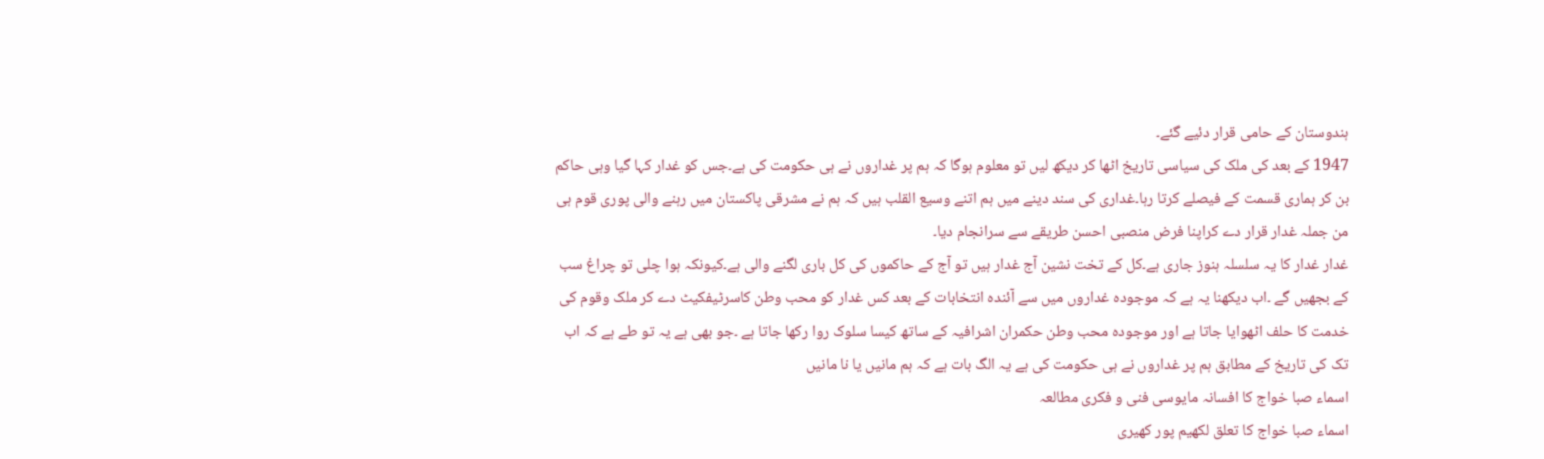ہندوستان کے حامی قرار دئیے گئے۔
1947 کے بعد کی ملک کی سیاسی تاریخ اٹھا کر دیکھ لیں تو معلوم ہوگا کہ ہم پر غداروں نے ہی حکومت کی ہے۔جس کو غدار کہا گیا وہی حاکم بن کر ہماری قسمت کے فیصلے کرتا رہا۔غداری کی سند دینے میں ہم اتنے وسیع القلب ہیں کہ ہم نے مشرقی پاکستان میں رہنے والی پوری قوم ہی من جملہ غدار قرار دے کراپنا فرض منصبی احسن طریقے سے سرانجام دیا۔
غدار غدار کا یہ سلسلہ ہنوز جاری ہے۔کل کے تخت نشین آج غدار ہیں تو آج کے حاکموں کی کل باری لگنے والی ہے۔کیونکہ ہوا چلی تو چراغ سب کے بجھیں گے ۔اب دیکھنا یہ ہے کہ موجودہ غداروں میں سے آئندہ انتخابات کے بعد کس غدار کو محب وطن کاسرٹیفکیٹ دے کر ملک وقوم کی خدمت کا حلف اٹھوایا جاتا ہے اور موجودہ محب وطن حکمران اشرافیہ کے ساتھ کیسا سلوک روا رکھا جاتا ہے ۔جو بھی ہے یہ تو طے ہے کہ اب تک کی تاریخ کے مطابق ہم پر غداروں نے ہی حکومت کی ہے یہ الگ بات ہے کہ ہم مانیں یا نا مانیں
اسماء صبا خواج کا افسانہ مایوسی فنی و فکری مطالعہ
اسماء صبا خواج کا تعلق لکھیم پور کھیری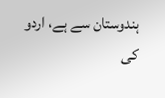ہندوستان سے ہے، اردو کی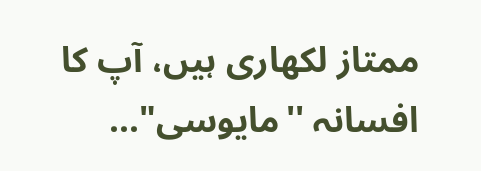ممتاز لکھاری ہیں، آپ کا افسانہ ''مایوسی"...